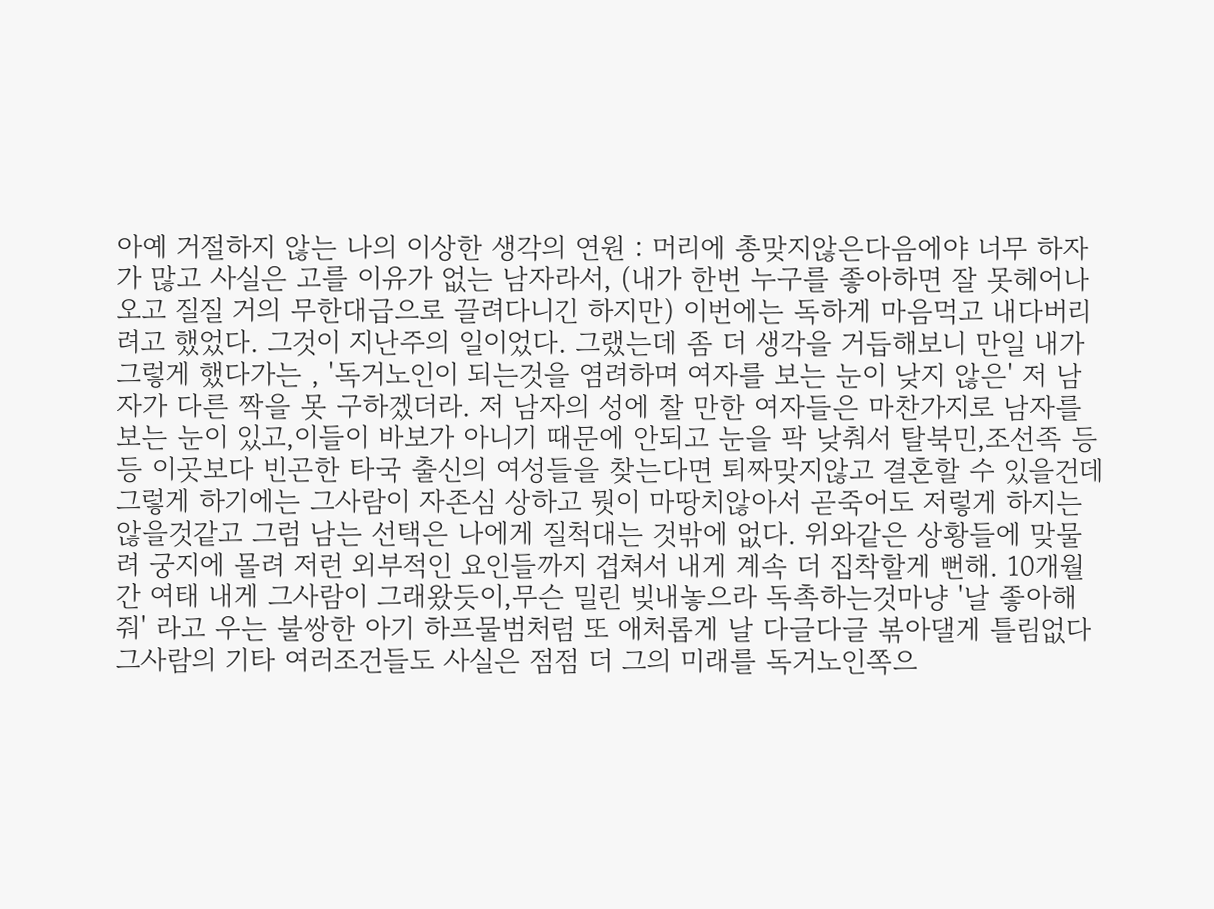아예 거절하지 않는 나의 이상한 생각의 연원 : 머리에 총맞지않은다음에야 너무 하자가 많고 사실은 고를 이유가 없는 남자라서, (내가 한번 누구를 좋아하면 잘 못헤어나오고 질질 거의 무한대급으로 끌려다니긴 하지만) 이번에는 독하게 마음먹고 내다버리려고 했었다. 그것이 지난주의 일이었다. 그랬는데 좀 더 생각을 거듭해보니 만일 내가 그렇게 했다가는 , '독거노인이 되는것을 염려하며 여자를 보는 눈이 낮지 않은' 저 남자가 다른 짝을 못 구하겠더라. 저 남자의 성에 찰 만한 여자들은 마찬가지로 남자를 보는 눈이 있고,이들이 바보가 아니기 때문에 안되고 눈을 팍 낮춰서 탈북민,조선족 등등 이곳보다 빈곤한 타국 출신의 여성들을 찾는다면 퇴짜맞지않고 결혼할 수 있을건데 그렇게 하기에는 그사람이 자존심 상하고 뭣이 마땅치않아서 곧죽어도 저렇게 하지는 않을것같고 그럼 남는 선택은 나에게 질척대는 것밖에 없다. 위와같은 상황들에 맞물려 궁지에 몰려 저런 외부적인 요인들까지 겹쳐서 내게 계속 더 집착할게 뻔해. 10개월간 여태 내게 그사람이 그래왔듯이,무슨 밀린 빚내놓으라 독촉하는것마냥 '날 좋아해줘' 라고 우는 불쌍한 아기 하프물범처럼 또 애처롭게 날 다글다글 볶아댈게 틀림없다 그사람의 기타 여러조건들도 사실은 점점 더 그의 미래를 독거노인쪽으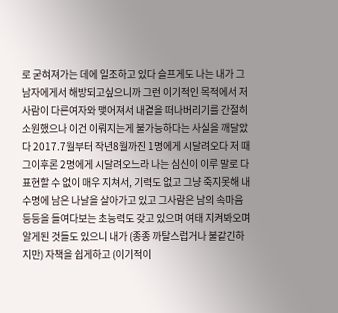로 굳혀져가는 데에 일조하고 있다 슬프게도 나는 내가 그남자에게서 해방되고싶으니까 그런 이기적인 목적에서 저사람이 다른여자와 맺어져서 내곁을 떠나버리기를 간절히 소원했으나 이건 이뤄지는게 불가능하다는 사실을 깨달았다 2017.7월부터 작년8월까진 1명에게 시달려오다 저 때그이후론 2명에게 시달려오느라 나는 심신이 이루 말로 다 표현할 수 없이 매우 지쳐서, 기력도 없고 그냥 죽지못해 내 수명에 남은 나날을 살아가고 있고 그사람은 남의 속마음 등등을 들여다보는 초능력도 갖고 있으며 여태 지켜봐오며 알게된 것들도 있으니 내가 (종종 까탈스럽거나 불같긴하지만) 자책을 쉽게하고 (이기적이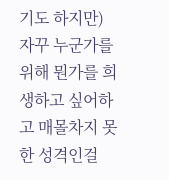기도 하지만) 자꾸 누군가를 위해 뭔가를 희생하고 싶어하고 매몰차지 못한 성격인걸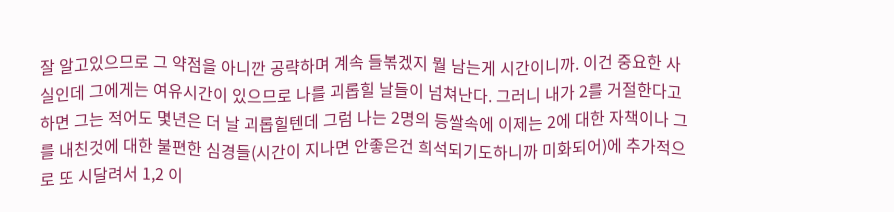잘 알고있으므로 그 약점을 아니깐 공략하며 계속 들볶겠지 뭘 남는게 시간이니까. 이건 중요한 사실인데 그에게는 여유시간이 있으므로 나를 괴롭힐 날들이 넘쳐난다. 그러니 내가 2를 거절한다고 하면 그는 적어도 몇년은 더 날 괴롭힐텐데 그럼 나는 2명의 등쌀속에 이제는 2에 대한 자책이나 그를 내친것에 대한 불편한 심경들(시간이 지나면 안좋은건 희석되기도하니까 미화되어)에 추가적으로 또 시달려서 1,2 이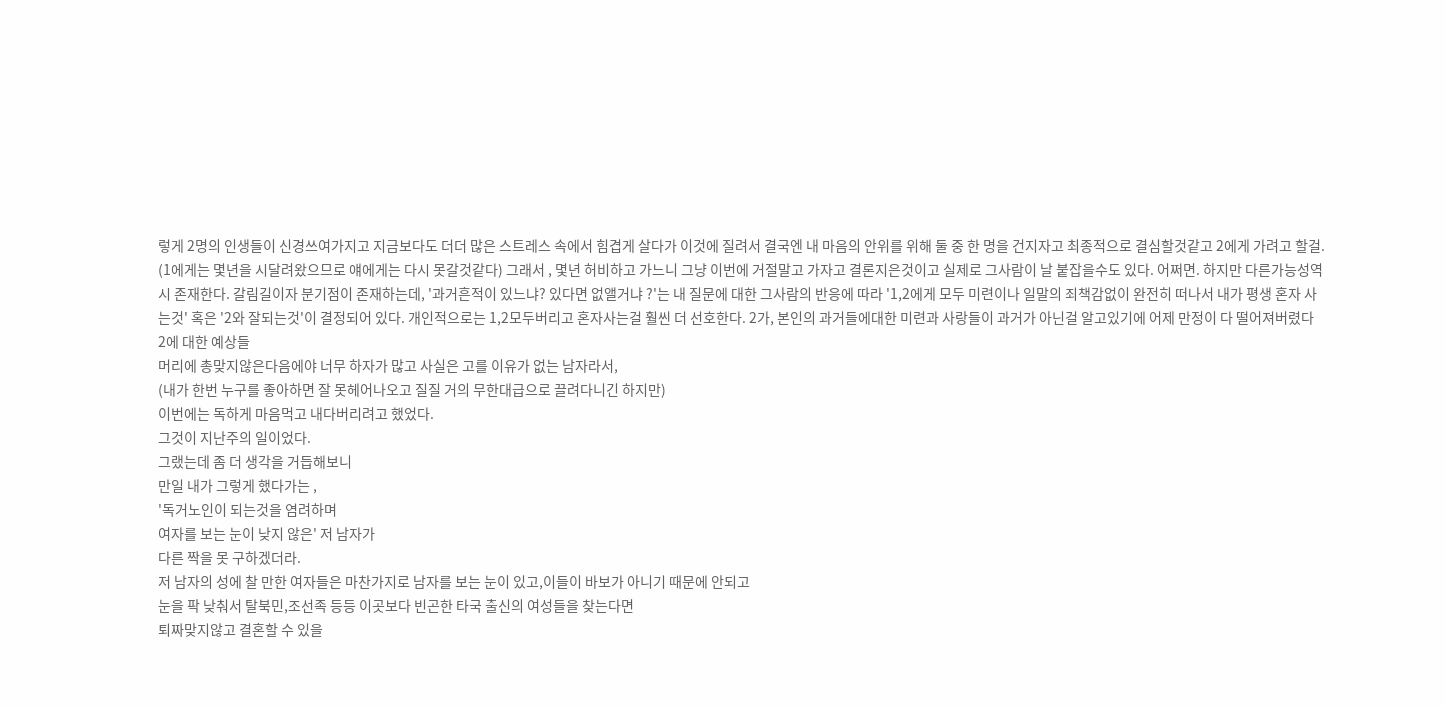렇게 2명의 인생들이 신경쓰여가지고 지금보다도 더더 많은 스트레스 속에서 힘겹게 살다가 이것에 질려서 결국엔 내 마음의 안위를 위해 둘 중 한 명을 건지자고 최종적으로 결심할것같고 2에게 가려고 할걸. (1에게는 몇년을 시달려왔으므로 얘에게는 다시 못갈것같다) 그래서 , 몇년 허비하고 가느니 그냥 이번에 거절말고 가자고 결론지은것이고 실제로 그사람이 날 붙잡을수도 있다. 어쩌면. 하지만 다른가능성역시 존재한다. 갈림길이자 분기점이 존재하는데, '과거흔적이 있느냐? 있다면 없앨거냐 ?'는 내 질문에 대한 그사람의 반응에 따라 '1,2에게 모두 미련이나 일말의 죄책감없이 완전히 떠나서 내가 평생 혼자 사는것' 혹은 '2와 잘되는것'이 결정되어 있다. 개인적으로는 1,2모두버리고 혼자사는걸 훨씬 더 선호한다. 2가, 본인의 과거들에대한 미련과 사랑들이 과거가 아닌걸 알고있기에 어제 만정이 다 떨어져버렸다
2에 대한 예상들
머리에 총맞지않은다음에야 너무 하자가 많고 사실은 고를 이유가 없는 남자라서,
(내가 한번 누구를 좋아하면 잘 못헤어나오고 질질 거의 무한대급으로 끌려다니긴 하지만)
이번에는 독하게 마음먹고 내다버리려고 했었다.
그것이 지난주의 일이었다.
그랬는데 좀 더 생각을 거듭해보니
만일 내가 그렇게 했다가는 ,
'독거노인이 되는것을 염려하며
여자를 보는 눈이 낮지 않은' 저 남자가
다른 짝을 못 구하겠더라.
저 남자의 성에 찰 만한 여자들은 마찬가지로 남자를 보는 눈이 있고,이들이 바보가 아니기 때문에 안되고
눈을 팍 낮춰서 탈북민,조선족 등등 이곳보다 빈곤한 타국 출신의 여성들을 찾는다면
퇴짜맞지않고 결혼할 수 있을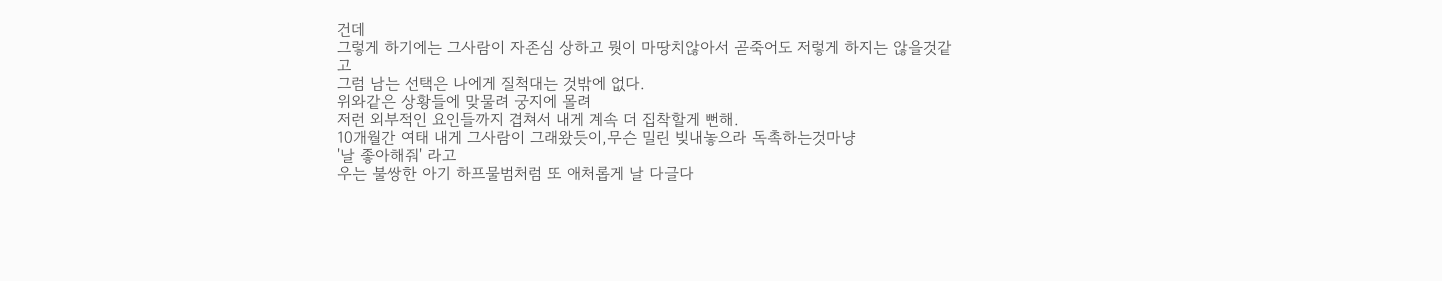건데
그렇게 하기에는 그사람이 자존심 상하고 뭣이 마땅치않아서 곧죽어도 저렇게 하지는 않을것같고
그럼 남는 선택은 나에게 질척대는 것밖에 없다.
위와같은 상황들에 맞물려 궁지에 몰려
저런 외부적인 요인들까지 겹쳐서 내게 계속 더 집착할게 뻔해.
10개월간 여태 내게 그사람이 그래왔듯이,무슨 밀린 빚내놓으라 독촉하는것마냥
'날 좋아해줘' 라고
우는 불쌍한 아기 하프물범처럼 또 애처롭게 날 다글다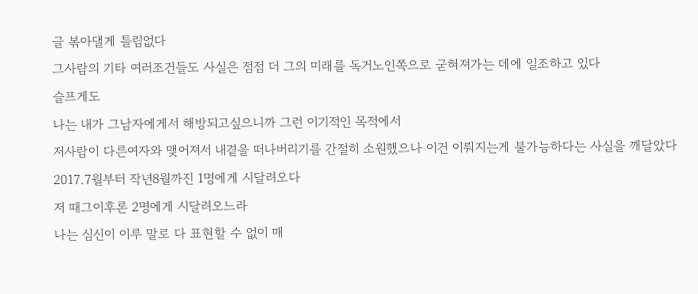글 볶아댈게 틀림없다
그사람의 기타 여러조건들도 사실은 점점 더 그의 미래를 독거노인쪽으로 굳혀져가는 데에 일조하고 있다
슬프게도
나는 내가 그남자에게서 해방되고싶으니까 그런 이기적인 목적에서
저사람이 다른여자와 맺어져서 내곁을 떠나버리기를 간절히 소원했으나 이건 이뤄지는게 불가능하다는 사실을 깨달았다
2017.7월부터 작년8월까진 1명에게 시달려오다
저 때그이후론 2명에게 시달려오느라
나는 심신이 이루 말로 다 표현할 수 없이 매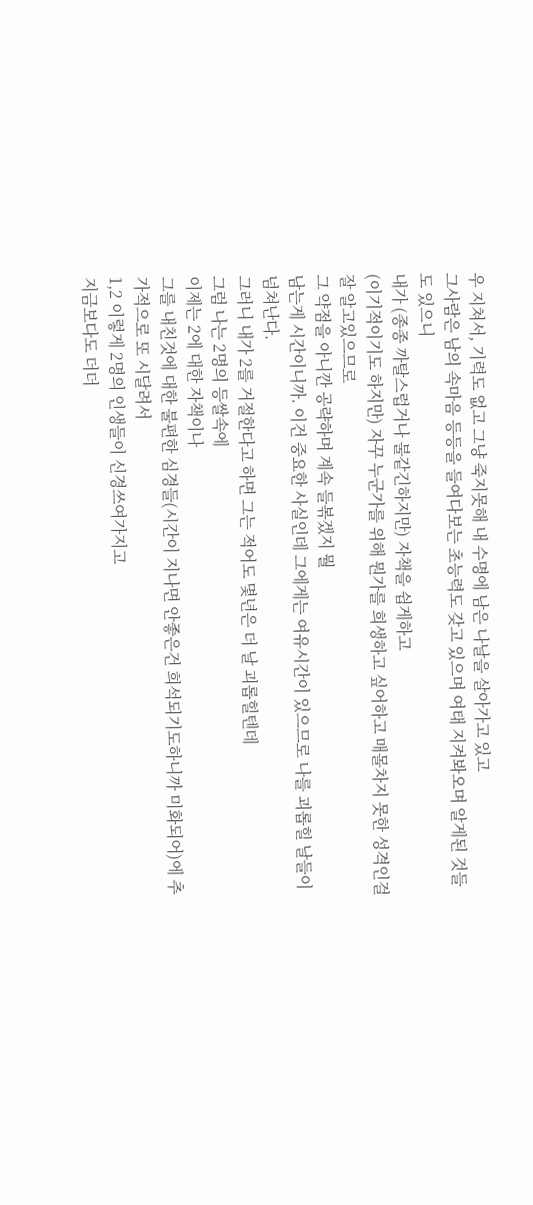우 지쳐서, 기력도 없고 그냥 죽지못해 내 수명에 남은 나날을 살아가고 있고
그사람은 남의 속마음 등등을 들여다보는 초능력도 갖고 있으며 여태 지켜봐오며 알게된 것들도 있으니
내가 (종종 까탈스럽거나 불같긴하지만) 자책을 쉽게하고
(이기적이기도 하지만) 자꾸 누군가를 위해 뭔가를 희생하고 싶어하고 매몰차지 못한 성격인걸 잘 알고있으므로
그 약점을 아니깐 공략하며 계속 들볶겠지 뭘
남는게 시간이니까. 이건 중요한 사실인데 그에게는 여유시간이 있으므로 나를 괴롭힐 날들이 넘쳐난다.
그러니 내가 2를 거절한다고 하면 그는 적어도 몇년은 더 날 괴롭힐텐데
그럼 나는 2명의 등쌀속에
이제는 2에 대한 자책이나
그를 내친것에 대한 불편한 심경들(시간이 지나면 안좋은건 희석되기도하니까 미화되어)에 추가적으로 또 시달려서
1,2 이렇게 2명의 인생들이 신경쓰여가지고
지금보다도 더더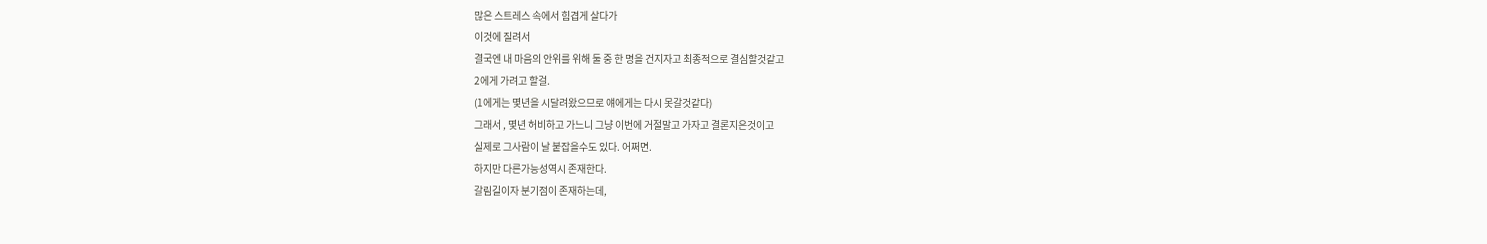많은 스트레스 속에서 힘겹게 살다가
이것에 질려서
결국엔 내 마음의 안위를 위해 둘 중 한 명을 건지자고 최종적으로 결심할것같고
2에게 가려고 할걸.
(1에게는 몇년을 시달려왔으므로 얘에게는 다시 못갈것같다)
그래서 , 몇년 허비하고 가느니 그냥 이번에 거절말고 가자고 결론지은것이고
실제로 그사람이 날 붙잡을수도 있다. 어쩌면.
하지만 다른가능성역시 존재한다.
갈림길이자 분기점이 존재하는데,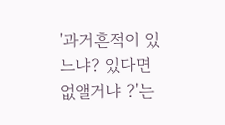'과거흔적이 있느냐? 있다면 없앨거냐 ?'는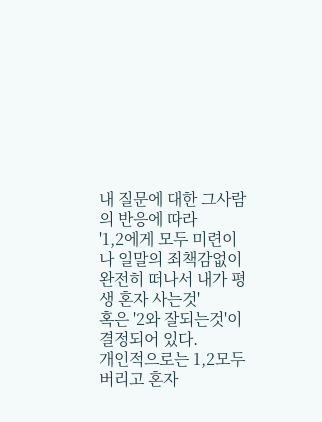내 질문에 대한 그사람의 반응에 따라
'1,2에게 모두 미련이나 일말의 죄책감없이 완전히 떠나서 내가 평생 혼자 사는것'
혹은 '2와 잘되는것'이 결정되어 있다.
개인적으로는 1,2모두버리고 혼자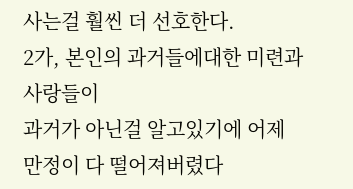사는걸 훨씬 더 선호한다.
2가, 본인의 과거들에대한 미련과 사랑들이
과거가 아닌걸 알고있기에 어제 만정이 다 떨어져버렸다